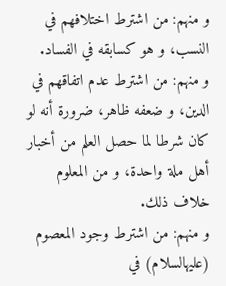و منهم: من اشترط اختلافهم في النسب، و هو كسابقه في الفساد.
و منهم: من اشترط عدم اتفاقهم في الدين، و ضعفه ظاهر، ضرورة أنه لو كان شرطا لما حصل العلم من أخبار أهل ملة واحدة، و من المعلوم خلاف ذلك.
و منهم: من اشترط وجود المعصوم (عليهالسلام) في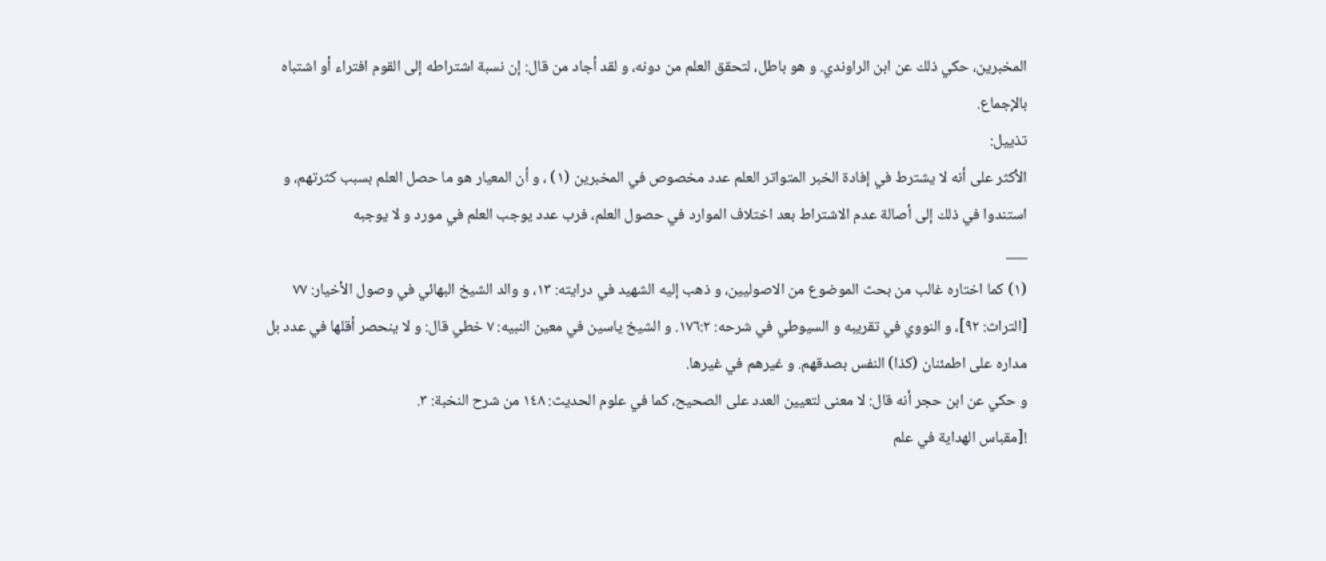المخبرين، حكي ذلك عن ابن الراوندي. و هو باطل، لتحقق العلم من دونه، و لقد أجاد من قال: إن نسبة اشتراطه إلى القوم افتراء أو اشتباه بالإجماع.
تذييل:
الأكثر على أنه لا يشترط في إفادة الخبر المتواتر العلم عدد مخصوص في المخبرين (١) ، و أن المعيار هو ما حصل العلم بسبب كثرتهم، و استندوا في ذلك إلى أصالة عدم الاشتراط بعد اختلاف الموارد في حصول العلم، فرب عدد يوجب العلم في مورد و لا يوجبه
___
(١) كما اختاره غالب من بحث الموضوع من الاصوليين، و ذهب إليه الشهيد في درايته: ١٣، و والد الشيخ البهائي في وصول الأخيار: ٧٧ [التراث: ٩٢]، و النووي في تقريبه و السيوطي في شرحه: ١٧٦:٢. و الشيخ ياسين في معين النبيه: ٧ خطي قال: و لا ينحصر أقلها في عدد بل مداره على اطمئنان (كذا) النفس بصدقهم. و غيرهم في غيرها.
و حكي عن ابن حجر أنه قال: لا معنى لتعيين العدد على الصحيح، كما في علوم الحديث: ١٤٨ من شرح النخبة: ٣.
![مقباس الهداية في علم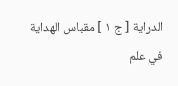الدراية [ ج ١ ] مقباس الهداية في علم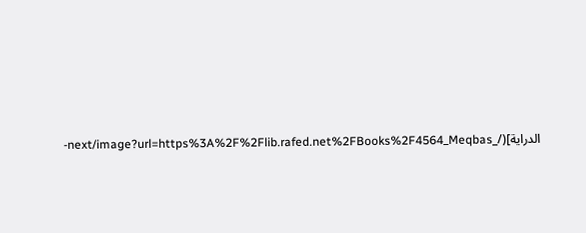الدراية](/_next/image?url=https%3A%2F%2Flib.rafed.net%2FBooks%2F4564_Meqbas-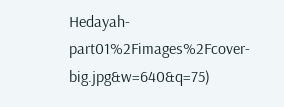Hedayah-part01%2Fimages%2Fcover-big.jpg&w=640&q=75)